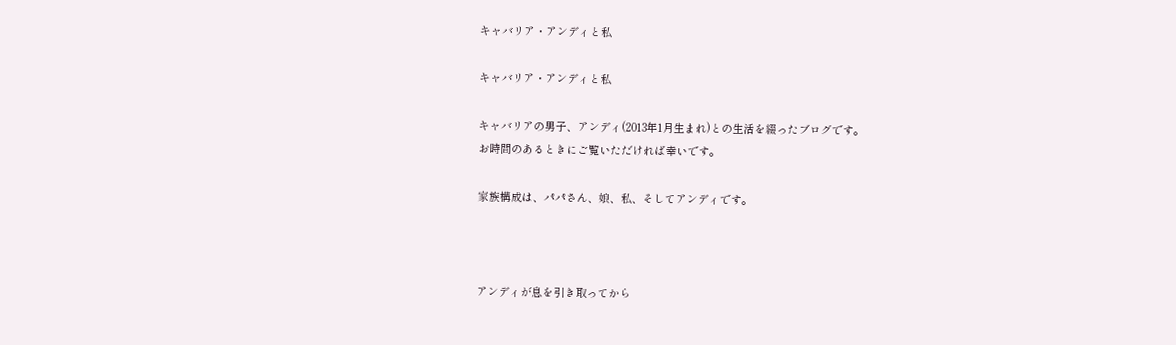キャバリア・アンディと私

キャバリア・アンディと私

キャバリアの男子、アンディ(2013年1月生まれ)との生活を綴ったブログです。
お時間のあるときにご覧いただければ幸いです。

家族構成は、パパさん、娘、私、そしてアンディです。



アンディが息を引き取ってから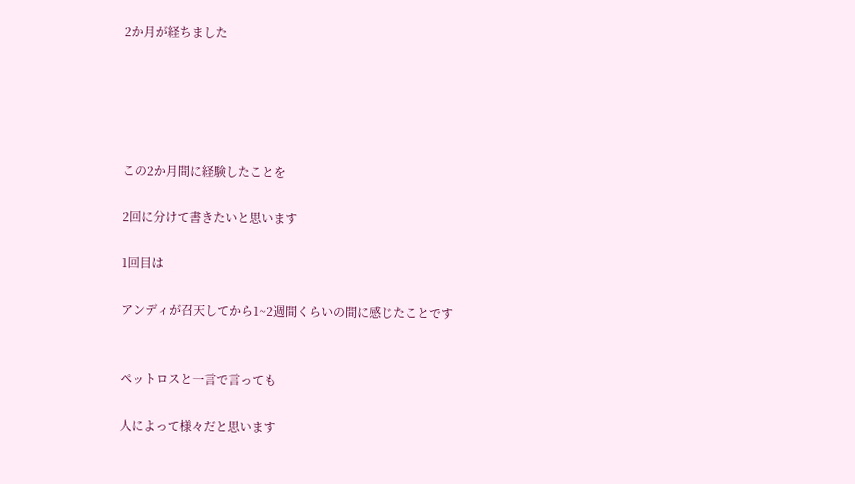2か月が経ちました





この2か月間に経験したことを

2回に分けて書きたいと思います

1回目は

アンディが召天してから1~2週間くらいの間に感じたことです


ペットロスと一言で言っても

人によって様々だと思います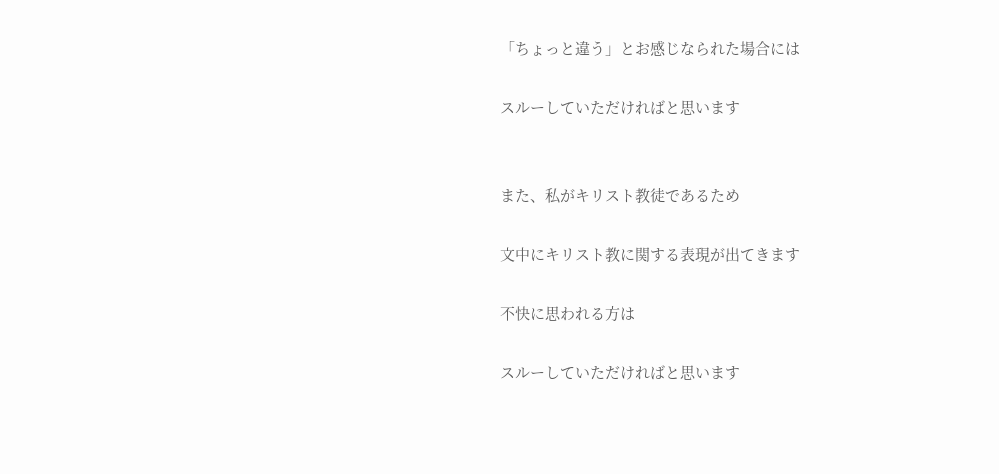「ちょっと違う」とお感じなられた場合には

スルーしていただければと思います


また、私がキリスト教徒であるため

文中にキリスト教に関する表現が出てきます

不快に思われる方は

スルーしていただければと思います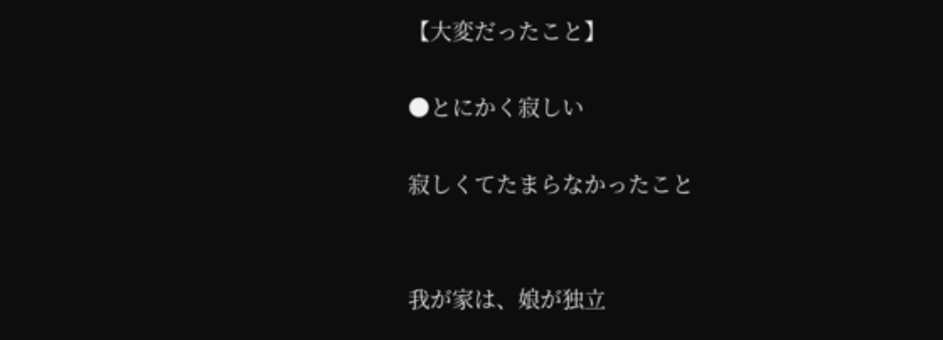【大変だったこと】

●とにかく寂しい

寂しくてたまらなかったこと


我が家は、娘が独立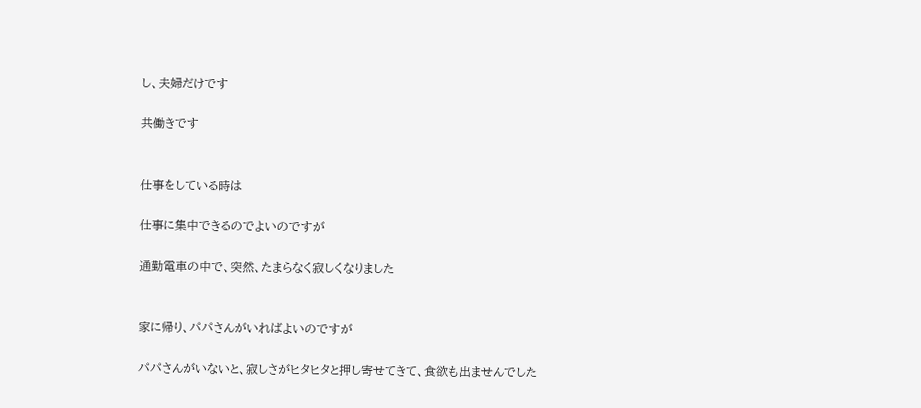し、夫婦だけです

共働きです


仕事をしている時は

仕事に集中できるのでよいのですが

通勤電車の中で、突然、たまらなく寂しくなりました


家に帰り、パパさんがいればよいのですが

パパさんがいないと、寂しさがヒタヒタと押し寄せてきて、食欲も出ませんでした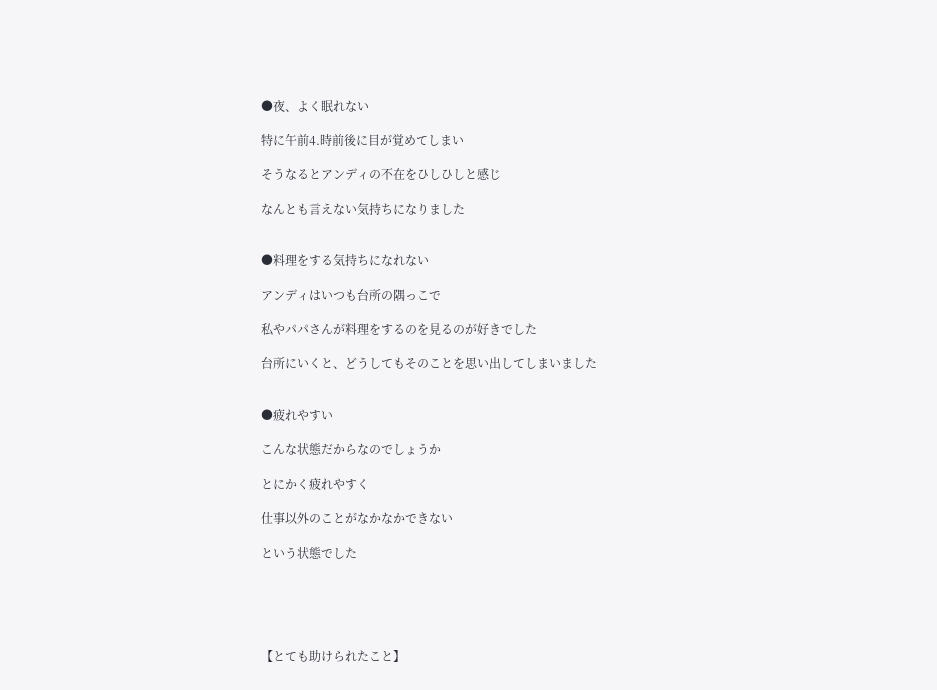●夜、よく眠れない

特に午前4.時前後に目が覚めてしまい

そうなるとアンディの不在をひしひしと感じ

なんとも言えない気持ちになりました


●料理をする気持ちになれない

アンディはいつも台所の隅っこで

私やパパさんが料理をするのを見るのが好きでした

台所にいくと、どうしてもそのことを思い出してしまいました


●疲れやすい

こんな状態だからなのでしょうか

とにかく疲れやすく

仕事以外のことがなかなかできない

という状態でした





【とても助けられたこと】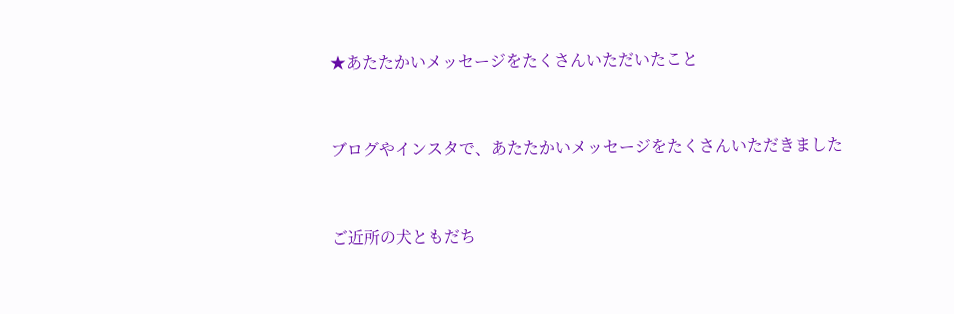★あたたかいメッセージをたくさんいただいたこと


ブログやインスタで、あたたかいメッセージをたくさんいただきました


ご近所の犬ともだち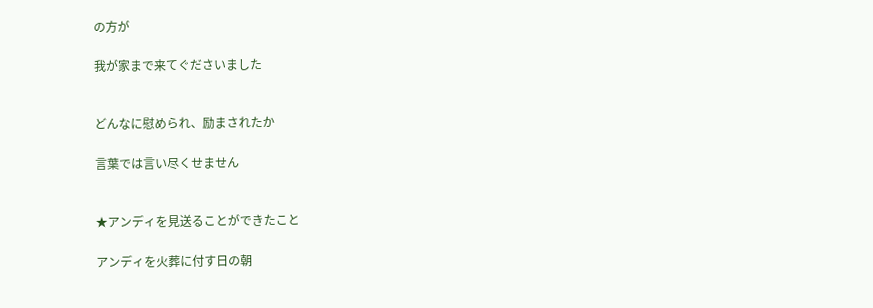の方が

我が家まで来てぐださいました


どんなに慰められ、励まされたか

言葉では言い尽くせません


★アンディを見送ることができたこと

アンディを火葬に付す日の朝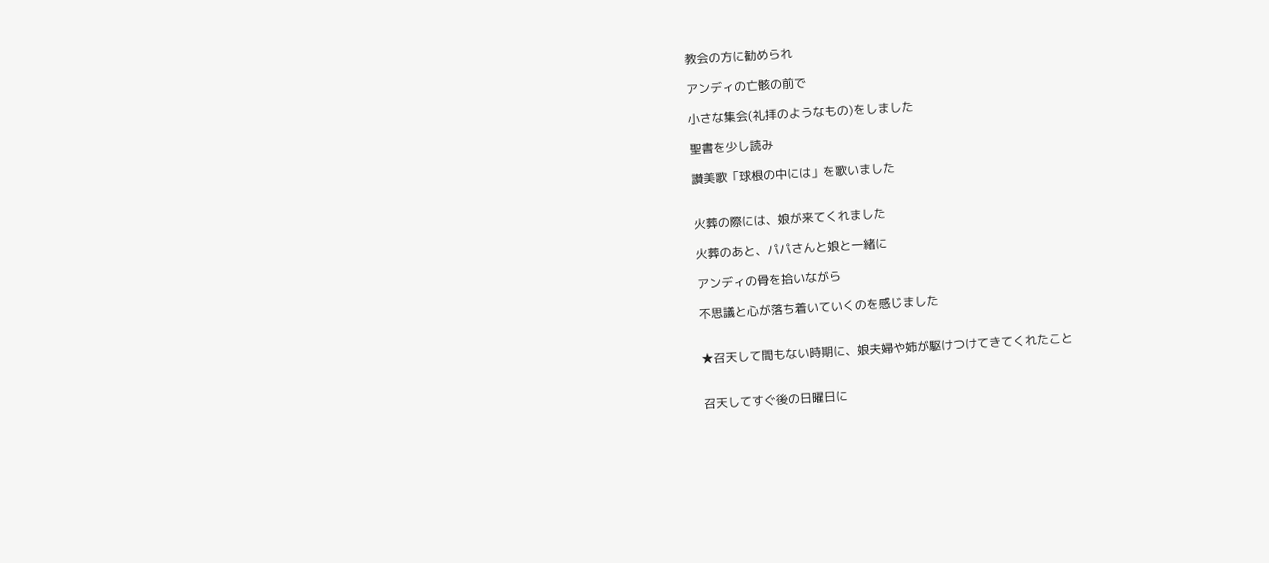教会の方に勧められ

アンディの亡骸の前で

小さな集会(礼拝のようなもの)をしました

聖書を少し読み

讃美歌「球根の中には」を歌いました


火葬の際には、娘が来てくれました

火葬のあと、パパさんと娘と一緒に

アンディの骨を拾いながら

不思議と心が落ち着いていくのを感じました


★召天して間もない時期に、娘夫婦や姉が駆けつけてきてくれたこと


召天してすぐ後の日曜日に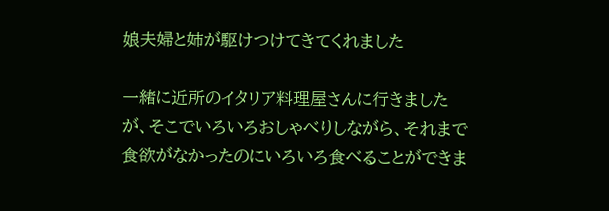娘夫婦と姉が駆けつけてきてくれました

一緒に近所のイタリア料理屋さんに行きましたが、そこでいろいろおしゃべりしながら、それまで食欲がなかったのにいろいろ食べることができま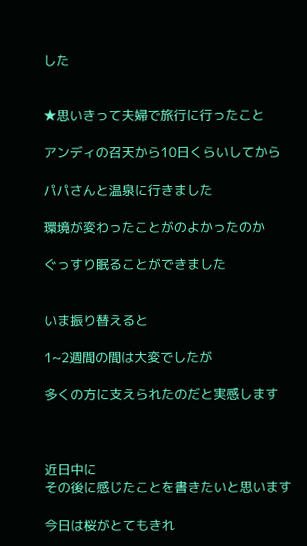した


★思いきって夫婦で旅行に行ったこと

アンディの召天から10日くらいしてから

パパさんと温泉に行きました

環境が変わったことがのよかったのか

ぐっすり眠ることができました


いま振り替えると

1~2週間の間は大変でしたが

多くの方に支えられたのだと実感します



近日中に
その後に感じたことを書きたいと思います

今日は桜がとてもきれ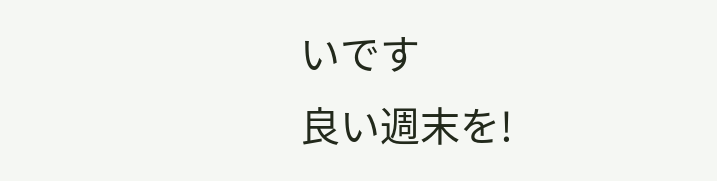いです
良い週末を!